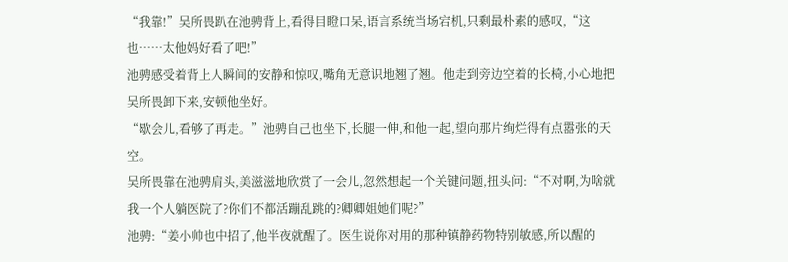“我靠!”吴所畏趴在池骋背上,看得目瞪口呆,语言系统当场宕机,只剩最朴素的感叹,“这也……太他妈好看了吧!”
池骋感受着背上人瞬间的安静和惊叹,嘴角无意识地翘了翘。他走到旁边空着的长椅,小心地把吴所畏卸下来,安顿他坐好。
“歇会儿,看够了再走。”池骋自己也坐下,长腿一伸,和他一起,望向那片绚烂得有点嚣张的天空。
吴所畏靠在池骋肩头,美滋滋地欣赏了一会儿,忽然想起一个关键问题,扭头问:“不对啊,为啥就我一个人躺医院了?你们不都活蹦乱跳的?卿卿姐她们呢?”
池骋:“姜小帅也中招了,他半夜就醒了。医生说你对用的那种镇静药物特别敏感,所以醒的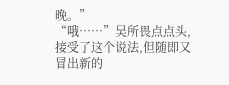晚。”
“哦……”吴所畏点点头,接受了这个说法,但随即又冒出新的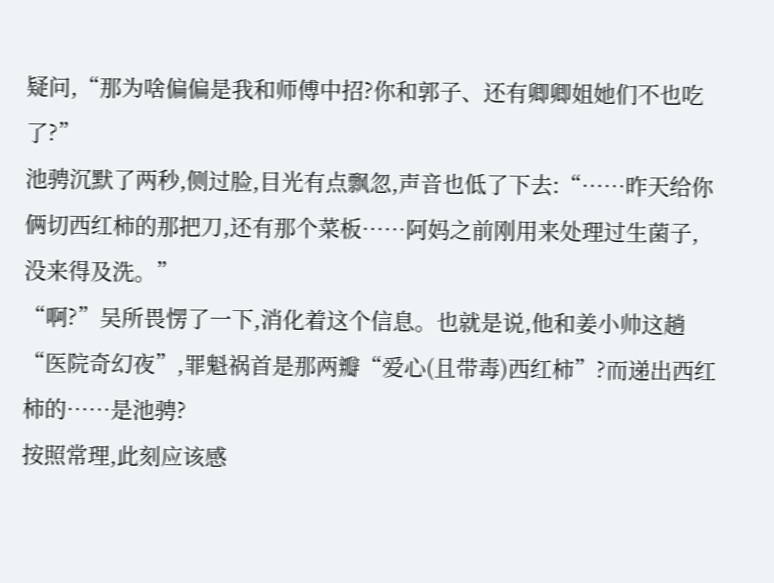疑问,“那为啥偏偏是我和师傅中招?你和郭子、还有卿卿姐她们不也吃了?”
池骋沉默了两秒,侧过脸,目光有点飘忽,声音也低了下去:“……昨天给你俩切西红柿的那把刀,还有那个菜板……阿妈之前刚用来处理过生菌子,没来得及洗。”
“啊?”吴所畏愣了一下,消化着这个信息。也就是说,他和姜小帅这趟“医院奇幻夜”,罪魁祸首是那两瓣“爱心(且带毒)西红柿”?而递出西红柿的……是池骋?
按照常理,此刻应该感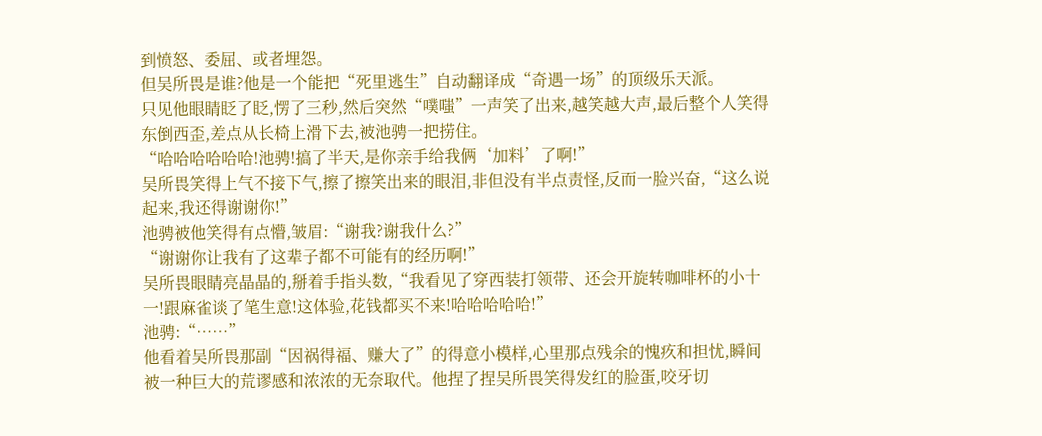到愤怒、委屈、或者埋怨。
但吴所畏是谁?他是一个能把“死里逃生”自动翻译成“奇遇一场”的顶级乐天派。
只见他眼睛眨了眨,愣了三秒,然后突然“噗嗤”一声笑了出来,越笑越大声,最后整个人笑得东倒西歪,差点从长椅上滑下去,被池骋一把捞住。
“哈哈哈哈哈哈!池骋!搞了半天,是你亲手给我俩‘加料’了啊!”
吴所畏笑得上气不接下气,擦了擦笑出来的眼泪,非但没有半点责怪,反而一脸兴奋,“这么说起来,我还得谢谢你!”
池骋被他笑得有点懵,皱眉:“谢我?谢我什么?”
“谢谢你让我有了这辈子都不可能有的经历啊!”
吴所畏眼睛亮晶晶的,掰着手指头数,“我看见了穿西装打领带、还会开旋转咖啡杯的小十一!跟麻雀谈了笔生意!这体验,花钱都买不来!哈哈哈哈哈!”
池骋:“……”
他看着吴所畏那副“因祸得福、赚大了”的得意小模样,心里那点残余的愧疚和担忧,瞬间被一种巨大的荒谬感和浓浓的无奈取代。他捏了捏吴所畏笑得发红的脸蛋,咬牙切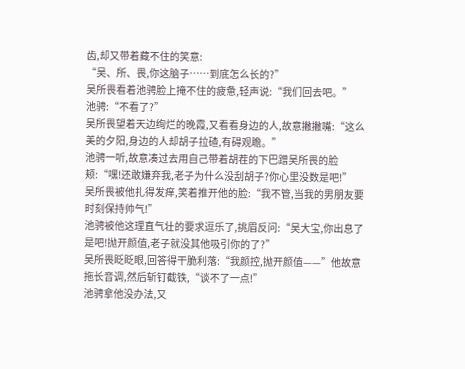齿,却又带着藏不住的笑意:
“吴、所、畏,你这脑子……到底怎么长的?”
吴所畏看着池骋脸上掩不住的疲惫,轻声说:“我们回去吧。”
池骋:“不看了?”
吴所畏望着天边绚烂的晚霞,又看看身边的人,故意撇撇嘴:“这么美的夕阳,身边的人却胡子拉碴,有碍观瞻。”
池骋一听,故意凑过去用自己带着胡茬的下巴蹭吴所畏的脸颊:“嘿!还敢嫌弃我,老子为什么没刮胡子?你心里没数是吧!”
吴所畏被他扎得发痒,笑着推开他的脸:“我不管,当我的男朋友要时刻保持帅气!”
池骋被他这理直气壮的要求逗乐了,挑眉反问:“吴大宝,你出息了是吧!抛开颜值,老子就没其他吸引你的了?”
吴所畏眨眨眼,回答得干脆利落:“我颜控,抛开颜值——”他故意拖长音调,然后斩钉截铁,“谈不了一点!”
池骋拿他没办法,又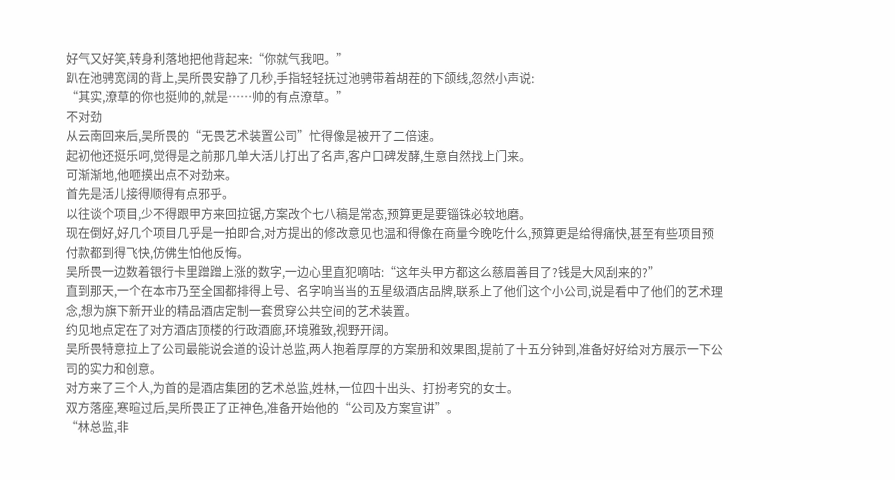好气又好笑,转身利落地把他背起来:“你就气我吧。”
趴在池骋宽阔的背上,吴所畏安静了几秒,手指轻轻抚过池骋带着胡茬的下颌线,忽然小声说:
“其实,潦草的你也挺帅的,就是……帅的有点潦草。”
不对劲
从云南回来后,吴所畏的“无畏艺术装置公司”忙得像是被开了二倍速。
起初他还挺乐呵,觉得是之前那几单大活儿打出了名声,客户口碑发酵,生意自然找上门来。
可渐渐地,他咂摸出点不对劲来。
首先是活儿接得顺得有点邪乎。
以往谈个项目,少不得跟甲方来回拉锯,方案改个七八稿是常态,预算更是要锱铢必较地磨。
现在倒好,好几个项目几乎是一拍即合,对方提出的修改意见也温和得像在商量今晚吃什么,预算更是给得痛快,甚至有些项目预付款都到得飞快,仿佛生怕他反悔。
吴所畏一边数着银行卡里蹭蹭上涨的数字,一边心里直犯嘀咕:“这年头甲方都这么慈眉善目了?钱是大风刮来的?”
直到那天,一个在本市乃至全国都排得上号、名字响当当的五星级酒店品牌,联系上了他们这个小公司,说是看中了他们的艺术理念,想为旗下新开业的精品酒店定制一套贯穿公共空间的艺术装置。
约见地点定在了对方酒店顶楼的行政酒廊,环境雅致,视野开阔。
吴所畏特意拉上了公司最能说会道的设计总监,两人抱着厚厚的方案册和效果图,提前了十五分钟到,准备好好给对方展示一下公司的实力和创意。
对方来了三个人,为首的是酒店集团的艺术总监,姓林,一位四十出头、打扮考究的女士。
双方落座,寒暄过后,吴所畏正了正神色,准备开始他的“公司及方案宣讲”。
“林总监,非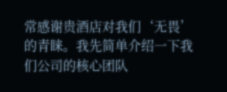常感谢贵酒店对我们‘无畏’的青睐。我先简单介绍一下我们公司的核心团队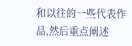和以往的一些代表作品,然后重点阐述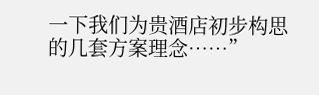一下我们为贵酒店初步构思的几套方案理念……”